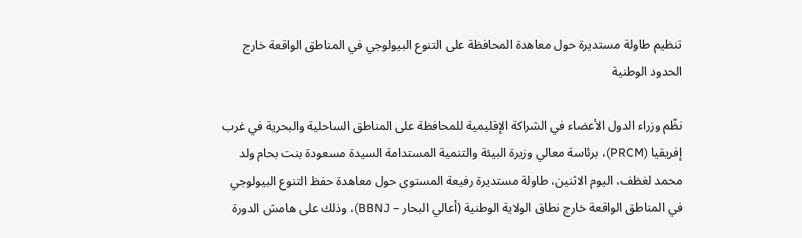تنظيم طاولة مستديرة حول معاهدة المحافظة على التنوع البيولوجي في المناطق الواقعة خارج الحدود الوطنية

نظّم وزراء الدول الأعضاء في الشراكة الإقليمية للمحافظة على المناطق الساحلية والبحرية في غرب إفريقيا (PRCM)، برئاسة معالي وزيرة البيئة والتنمية المستدامة السيدة مسعودة بنت بحام ولد محمد لغظف، اليوم الاثنين، طاولة مستديرة رفيعة المستوى حول معاهدة حفظ التنوع البيولوجي في المناطق الواقعة خارج نطاق الولاية الوطنية (أعالي البحار – BBNJ)، وذلك على هامش الدورة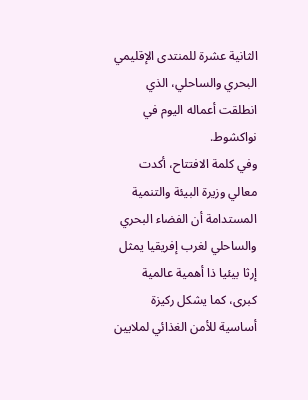الثانية عشرة للمنتدى الإقليمي البحري والساحلي، الذي انطلقت أعماله اليوم في نواكشوط.
وفي كلمة الافتتاح، أكدت معالي وزيرة البيئة والتنمية المستدامة أن الفضاء البحري والساحلي لغرب إفريقيا يمثل إرثا بيئيا ذا أهمية عالمية كبرى، كما يشكل ركيزة أساسية للأمن الغذائي لملايين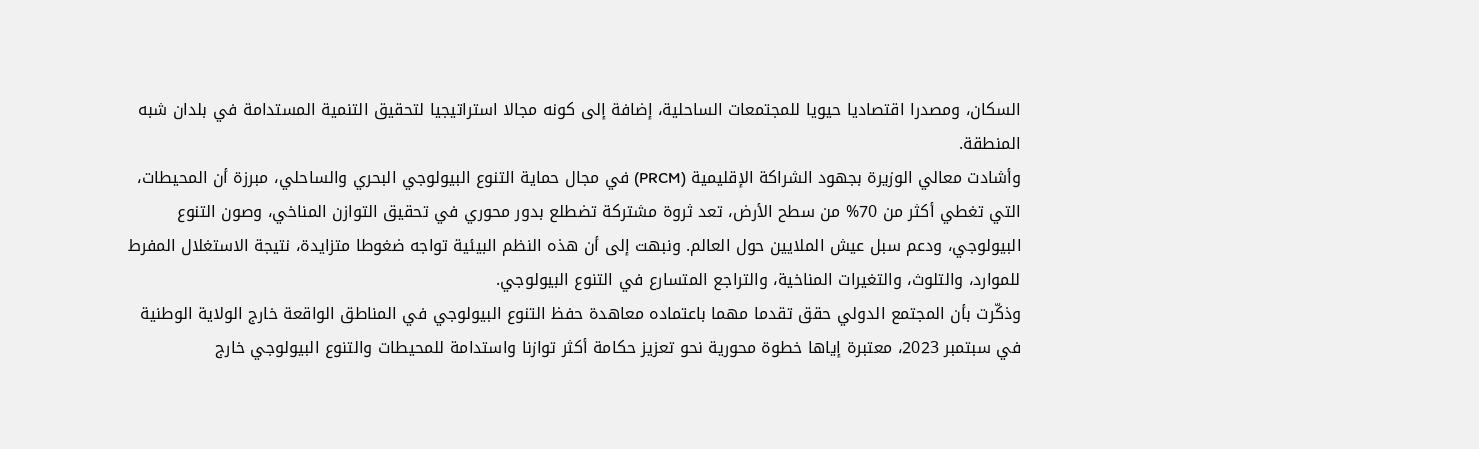السكان، ومصدرا اقتصاديا حيويا للمجتمعات الساحلية، إضافة إلى كونه مجالا استراتيجيا لتحقيق التنمية المستدامة في بلدان شبه المنطقة.
وأشادت معالي الوزيرة بجهود الشراكة الإقليمية (PRCM) في مجال حماية التنوع البيولوجي البحري والساحلي، مبرزة أن المحيطات، التي تغطي أكثر من 70% من سطح الأرض، تعد ثروة مشتركة تضطلع بدور محوري في تحقيق التوازن المناخي، وصون التنوع البيولوجي، ودعم سبل عيش الملايين حول العالم. ونبهت إلى أن هذه النظم البيئية تواجه ضغوطا متزايدة، نتيجة الاستغلال المفرط للموارد، والتلوث، والتغيرات المناخية، والتراجع المتسارع في التنوع البيولوجي.
وذكّرت بأن المجتمع الدولي حقق تقدما مهما باعتماده معاهدة حفظ التنوع البيولوجي في المناطق الواقعة خارج الولاية الوطنية في سبتمبر 2023، معتبرة إياها خطوة محورية نحو تعزيز حكامة أكثر توازنا واستدامة للمحيطات والتنوع البيولوجي خارج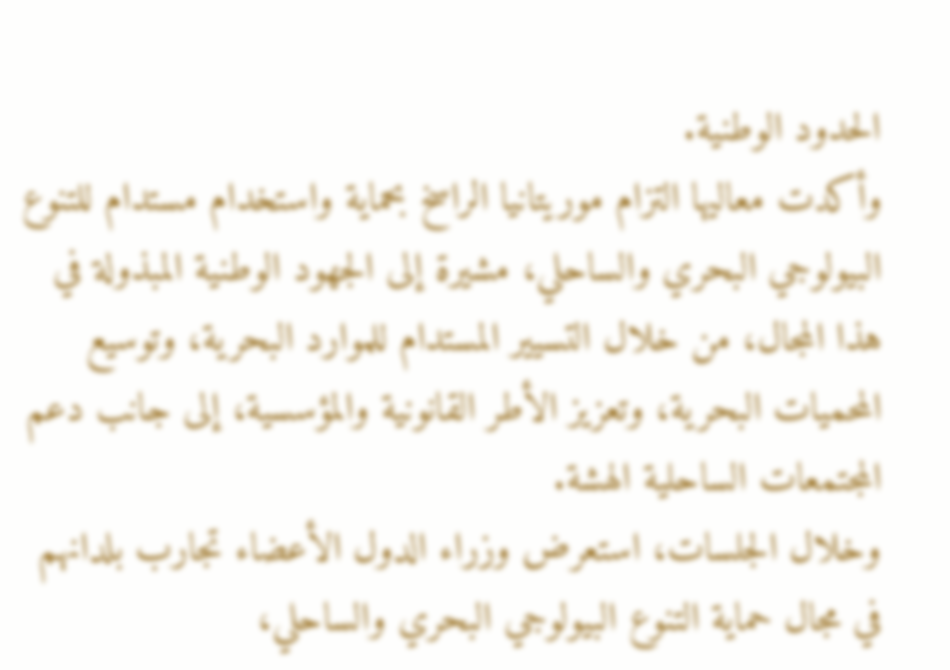الحدود الوطنية.
وأكدت معاليها التزام موريتانيا الراسخ بحماية واستخدام مستدام للتنوع البيولوجي البحري والساحلي، مشيرة إلى الجهود الوطنية المبذولة في هذا المجال، من خلال التسيير المستدام للموارد البحرية، وتوسيع المحميات البحرية، وتعزيز الأطر القانونية والمؤسسية، إلى جانب دعم المجتمعات الساحلية الهشة.
وخلال الجلسات، استعرض وزراء الدول الأعضاء تجارب بلدانهم في مجال حماية التنوع البيولوجي البحري والساحلي،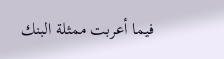فيما أعربت ممثلة البنك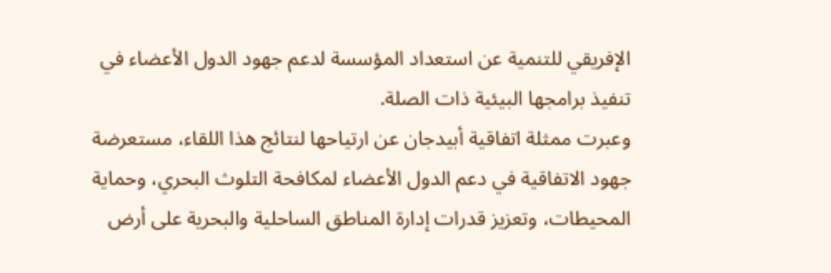الإفريقي للتنمية عن استعداد المؤسسة لدعم جهود الدول الأعضاء في تنفيذ برامجها البيئية ذات الصلة.
وعبرت ممثلة اتفاقية أبيدجان عن ارتياحها لنتائج هذا اللقاء، مستعرضة جهود الاتفاقية في دعم الدول الأعضاء لمكافحة التلوث البحري، وحماية المحيطات، وتعزيز قدرات إدارة المناطق الساحلية والبحرية على أرض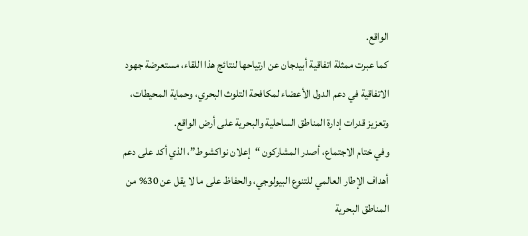الواقع.
كما عبرت ممثلة اتفاقية أبيدجان عن ارتياحها لنتائج هذا اللقاء، مستعرضة جهود الاتفاقية في دعم الدول الأعضاء لمكافحة التلوث البحري، وحماية المحيطات، وتعزيز قدرات إدارة المناطق الساحلية والبحرية على أرض الواقع.
وفي ختام الاجتماع، أصدر المشاركون “إعلان نواكشوط”، الذي أكد على دعم أهداف الإطار العالمي للتنوع البيولوجي، والحفاظ على ما لا يقل عن 30% من المناطق البحرية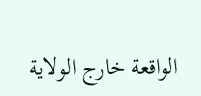الواقعة خارج الولاية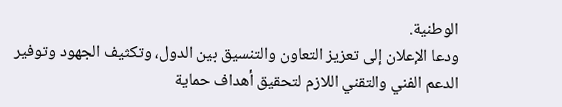الوطنية.
ودعا الإعلان إلى تعزيز التعاون والتنسيق بين الدول، وتكثيف الجهود وتوفير الدعم الفني والتقني اللازم لتحقيق أهداف حماية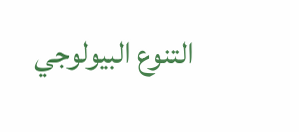التنوع البيولوجي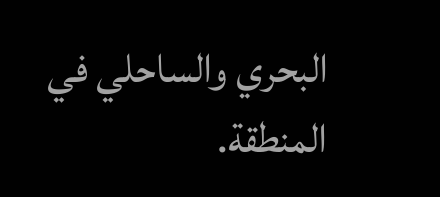البحري والساحلي في المنطقة.